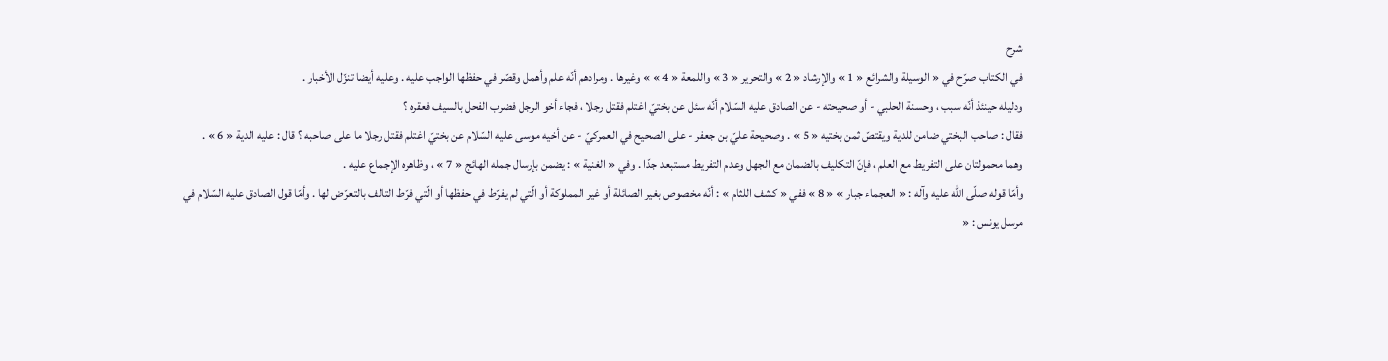شرح
في الكتاب صرّح في « الوسيلة والشرائع « 1 » والإرشاد « 2 » والتحرير « 3 » واللمعة « 4 » » وغيرها . ومرادهم أنّه علم وأهمل وقصّر في حفظها الواجب عليه . وعليه أيضا تنزّل الأخبار .
ودليله حينئذ أنّه سبب ، وحسنة الحلبي - أو صحيحته - عن الصادق عليه السّلام أنّه سئل عن بختيّ اغتلم فقتل رجلا ، فجاء أخو الرجل فضرب الفحل بالسيف فعقره ؟
فقال : صاحب البختي ضامن للدية ويقتصّ ثمن بختيه « 5 » . وصحيحة عليّ بن جعفر - على الصحيح في العمركيّ - عن أخيه موسى عليه السّلام عن بختيّ اغتلم فقتل رجلا ما على صاحبه ؟ قال : عليه الدية « 6 » .
وهما محمولتان على التفريط مع العلم ، فإنّ التكليف بالضمان مع الجهل وعدم التفريط مستبعد جدّا . وفي « الغنية » : يضمن بإرسال جمله الهائج « 7 » ، وظاهره الإجماع عليه .
وأمّا قوله صلّى اللّه عليه وآله : « العجماء جبار » « 8 » ففي « كشف اللثام » : أنّه مخصوص بغير الصائلة أو غير المملوكة أو الّتي لم يفرّط في حفظها أو الّتي فرّط التالف بالتعرّض لها . وأمّا قول الصادق عليه السّلام في مرسل يونس : «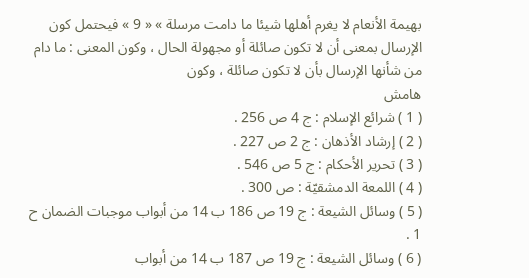بهيمة الأنعام لا يغرم أهلها شيئا ما دامت مرسلة » « 9 » فيحتمل كون الإرسال بمعنى أن لا تكون صائلة أو مجهولة الحال ، وكون المعنى : ما دام من شأنها الإرسال بأن لا تكون صائلة ، وكون
هامش
( 1 ) شرائع الإسلام : ج 4 ص 256 .
( 2 ) إرشاد الأذهان : ج 2 ص 227 .
( 3 ) تحرير الأحكام : ج 5 ص 546 .
( 4 ) اللمعة الدمشقيّة : ص 300 .
( 5 ) وسائل الشيعة : ج 19 ص 186 ب 14 من أبواب موجبات الضمان ح 1 .
( 6 ) وسائل الشيعة : ج 19 ص 187 ب 14 من أبواب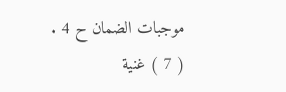موجبات الضمان ح 4 .
( 7 ) غنية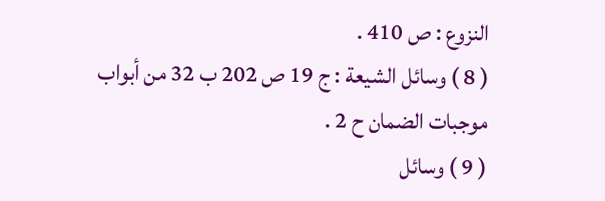النزوع : ص 410 .
( 8 ) وسائل الشيعة : ج 19 ص 202 ب 32 من أبواب موجبات الضمان ح 2 .
( 9 ) وسائل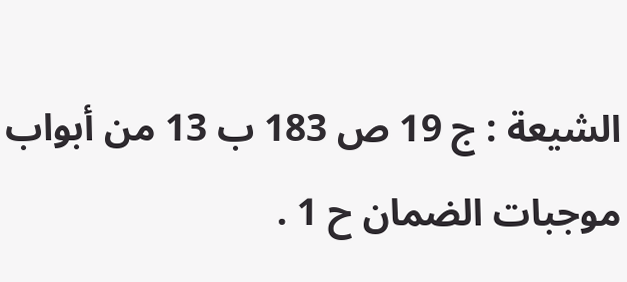الشيعة : ج 19 ص 183 ب 13 من أبواب موجبات الضمان ح 1 .